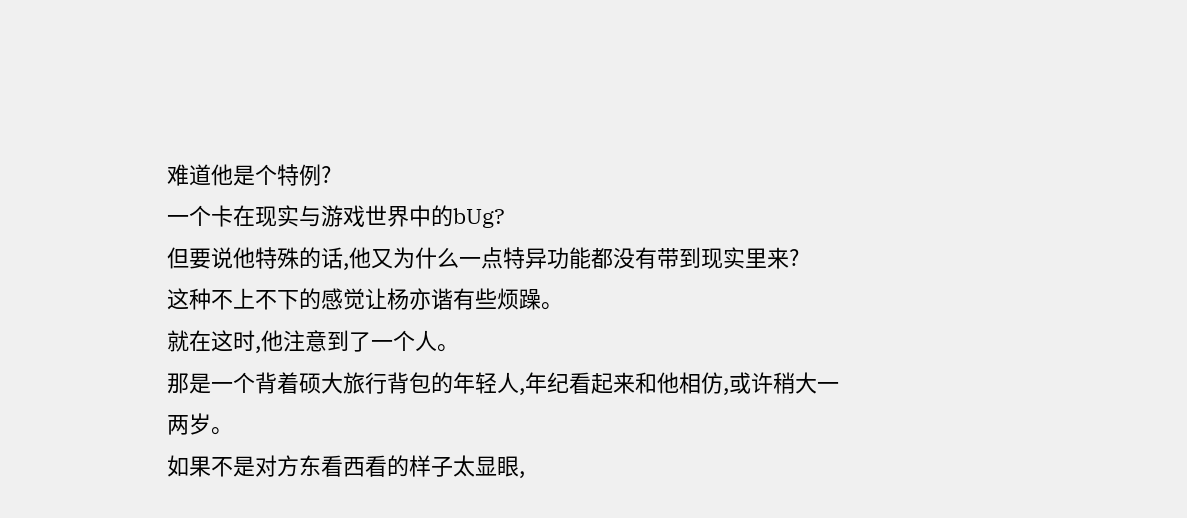难道他是个特例?
一个卡在现实与游戏世界中的bUg?
但要说他特殊的话,他又为什么一点特异功能都没有带到现实里来?
这种不上不下的感觉让杨亦谐有些烦躁。
就在这时,他注意到了一个人。
那是一个背着硕大旅行背包的年轻人,年纪看起来和他相仿,或许稍大一两岁。
如果不是对方东看西看的样子太显眼,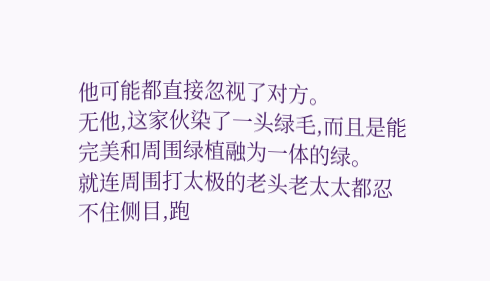他可能都直接忽视了对方。
无他,这家伙染了一头绿毛,而且是能完美和周围绿植融为一体的绿。
就连周围打太极的老头老太太都忍不住侧目,跑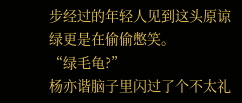步经过的年轻人见到这头原谅绿更是在偷偷憋笑。
“绿毛龟?”
杨亦谐脑子里闪过了个不太礼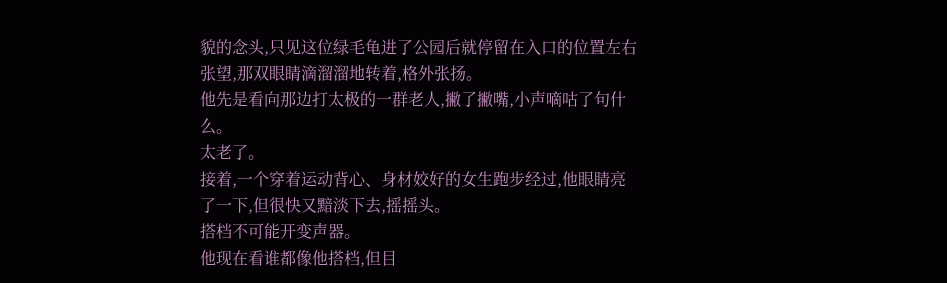貌的念头,只见这位绿毛龟进了公园后就停留在入口的位置左右张望,那双眼睛滴溜溜地转着,格外张扬。
他先是看向那边打太极的一群老人,撇了撇嘴,小声嘀咕了句什么。
太老了。
接着,一个穿着运动背心、身材姣好的女生跑步经过,他眼睛亮了一下,但很快又黯淡下去,摇摇头。
搭档不可能开变声器。
他现在看谁都像他搭档,但目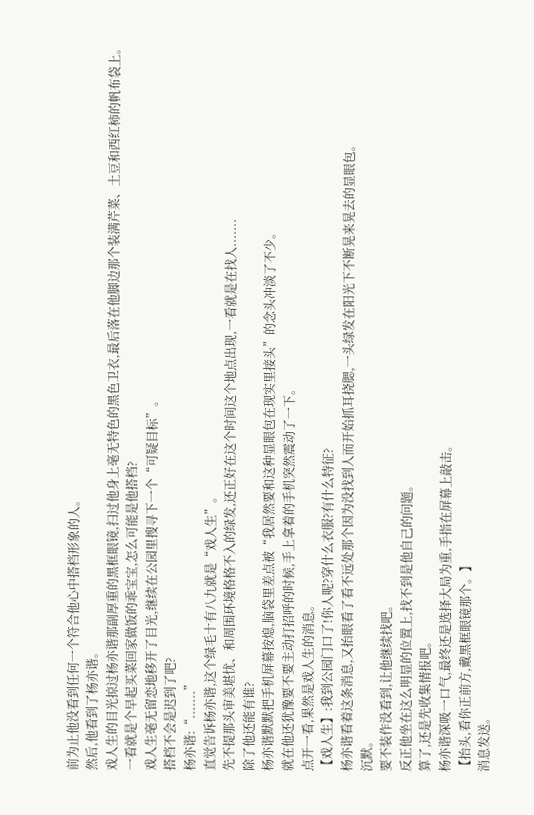前为止他没看到任何一个符合他心中搭档形象的人。
然后,他看到了杨亦谐。
戏人生的目光掠过杨亦谐那副厚重的黑框眼镜,扫过他身上毫无特色的黑色卫衣,最后落在他脚边那个装满芹菜、土豆和西红柿的帆布袋上。
一看就是个早起买菜回家做饭的乖宝宝,怎么可能是他搭档?
戏人生毫无留恋地移开了目光,继续在公园里搜寻下一个“可疑目标”。
搭档不会是迟到了吧?
杨亦谐:“.......”
直觉告诉杨亦谐,这个绿毛十有八九就是“戏人生”。
先不提那头审美堪忧、和周围环境格格不入的绿发,还正好在这个时间这个地点出现,一看就是在找人.......
除了他还能有谁?
杨亦谐默默把手机屏幕按熄,脑袋里差点被“我居然要和这种显眼包在现实里接头”的念头冲淡了不少。
就在他还犹豫要不要主动打招呼的时候,手上拿着的手机突然震动了一下。
点开一看,果然是戏人生的消息。
【戏人生】:我到公园门口了!你人呢?穿什么衣服?有什么特征?
杨亦谐看着这条消息,又抬眼看了看不远处那个因为没找到人而开始抓耳挠腮,一头绿发在阳光下不断晃来晃去的显眼包。
沉默。
要不装作没看到,让他继续找吧。
反正他坐在这么明显的位置上,找不到是他自己的问题。
算了,还是先收集情报吧。
杨亦谐深吸一口气,最终还是选择大局为重,手指在屏幕上敲击。
【抬头,看你正前方,戴黑框眼镜那个。】
消息发送。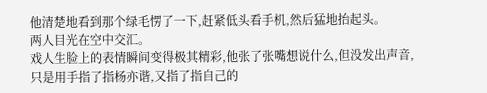他清楚地看到那个绿毛愣了一下,赶紧低头看手机,然后猛地抬起头。
两人目光在空中交汇。
戏人生脸上的表情瞬间变得极其精彩,他张了张嘴想说什么,但没发出声音,只是用手指了指杨亦谐,又指了指自己的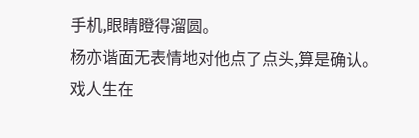手机,眼睛瞪得溜圆。
杨亦谐面无表情地对他点了点头,算是确认。
戏人生在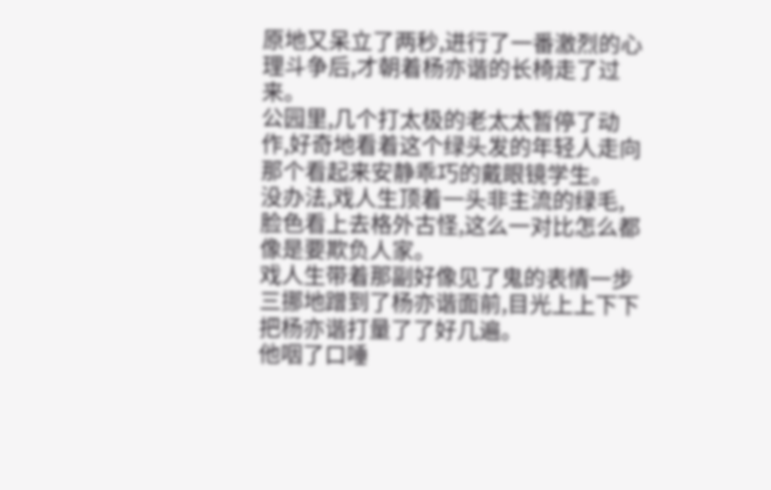原地又呆立了两秒,进行了一番激烈的心理斗争后,才朝着杨亦谐的长椅走了过来。
公园里,几个打太极的老太太暂停了动作,好奇地看着这个绿头发的年轻人走向那个看起来安静乖巧的戴眼镜学生。
没办法,戏人生顶着一头非主流的绿毛,脸色看上去格外古怪,这么一对比怎么都像是要欺负人家。
戏人生带着那副好像见了鬼的表情一步三挪地蹭到了杨亦谐面前,目光上上下下把杨亦谐打量了了好几遍。
他咽了口唾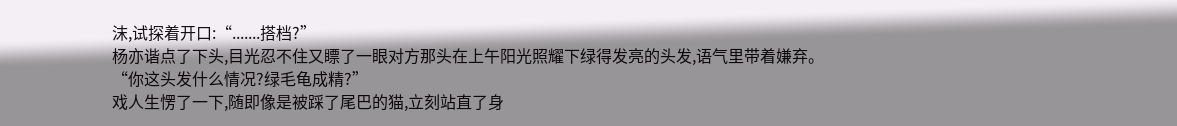沫,试探着开口:“.......搭档?”
杨亦谐点了下头,目光忍不住又瞟了一眼对方那头在上午阳光照耀下绿得发亮的头发,语气里带着嫌弃。
“你这头发什么情况?绿毛龟成精?”
戏人生愣了一下,随即像是被踩了尾巴的猫,立刻站直了身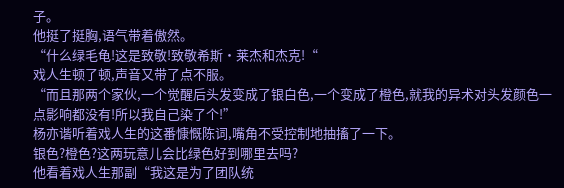子。
他挺了挺胸,语气带着傲然。
“什么绿毛龟!这是致敬!致敬希斯·莱杰和杰克!“
戏人生顿了顿,声音又带了点不服。
“而且那两个家伙,一个觉醒后头发变成了银白色,一个变成了橙色,就我的异术对头发颜色一点影响都没有!所以我自己染了个!”
杨亦谐听着戏人生的这番慷慨陈词,嘴角不受控制地抽搐了一下。
银色?橙色?这两玩意儿会比绿色好到哪里去吗?
他看着戏人生那副“我这是为了团队统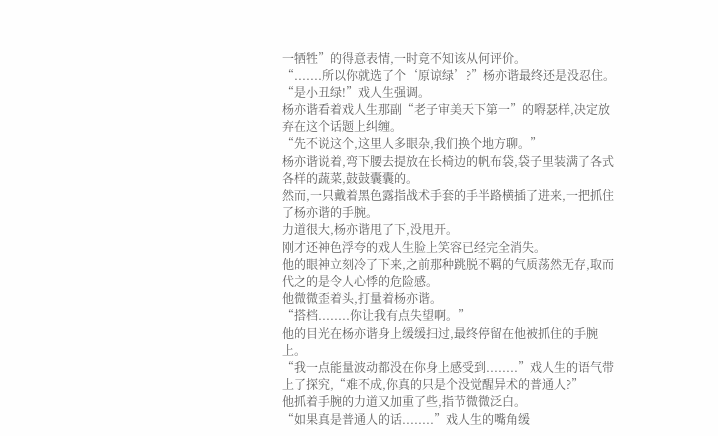一牺牲”的得意表情,一时竟不知该从何评价。
“.......所以你就选了个‘原谅绿’?”杨亦谐最终还是没忍住。
“是小丑绿!”戏人生强调。
杨亦谐看着戏人生那副“老子审美天下第一”的嘚瑟样,决定放弃在这个话题上纠缠。
“先不说这个,这里人多眼杂,我们换个地方聊。”
杨亦谐说着,弯下腰去提放在长椅边的帆布袋,袋子里装满了各式各样的蔬菜,鼓鼓囊囊的。
然而,一只戴着黑色露指战术手套的手半路横插了进来,一把抓住了杨亦谐的手腕。
力道很大,杨亦谐甩了下,没甩开。
刚才还神色浮夸的戏人生脸上笑容已经完全消失。
他的眼神立刻冷了下来,之前那种跳脱不羁的气质荡然无存,取而代之的是令人心悸的危险感。
他微微歪着头,打量着杨亦谐。
“搭档........你让我有点失望啊。”
他的目光在杨亦谐身上缓缓扫过,最终停留在他被抓住的手腕上。
“我一点能量波动都没在你身上感受到........”戏人生的语气带上了探究,“难不成,你真的只是个没觉醒异术的普通人?”
他抓着手腕的力道又加重了些,指节微微泛白。
“如果真是普通人的话........”戏人生的嘴角缓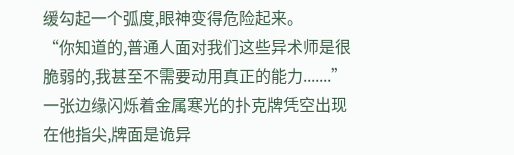缓勾起一个弧度,眼神变得危险起来。
“你知道的,普通人面对我们这些异术师是很脆弱的,我甚至不需要动用真正的能力.......”
一张边缘闪烁着金属寒光的扑克牌凭空出现在他指尖,牌面是诡异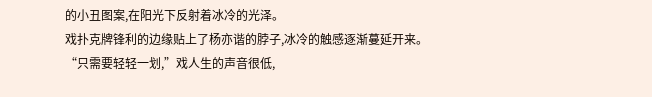的小丑图案,在阳光下反射着冰冷的光泽。
戏扑克牌锋利的边缘贴上了杨亦谐的脖子,冰冷的触感逐渐蔓延开来。
“只需要轻轻一划,”戏人生的声音很低,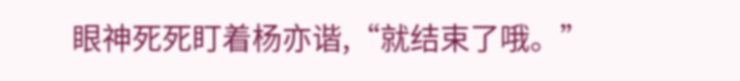眼神死死盯着杨亦谐,“就结束了哦。”